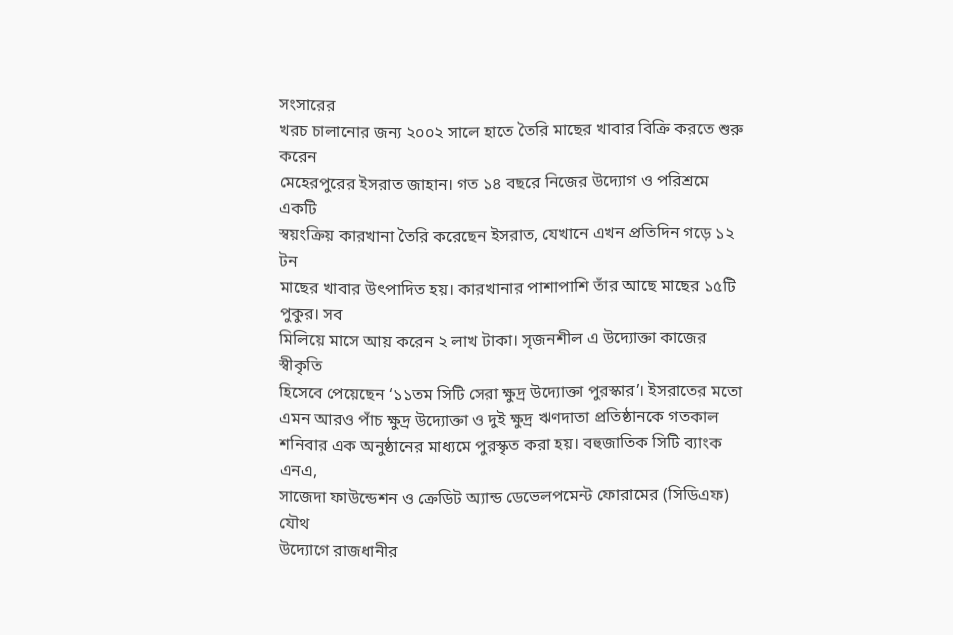সংসারের
খরচ চালানোর জন্য ২০০২ সালে হাতে তৈরি মাছের খাবার বিক্রি করতে শুরু করেন
মেহেরপুরের ইসরাত জাহান। গত ১৪ বছরে নিজের উদ্যোগ ও পরিশ্রমে একটি
স্বয়ংক্রিয় কারখানা তৈরি করেছেন ইসরাত, যেখানে এখন প্রতিদিন গড়ে ১২ টন
মাছের খাবার উৎপাদিত হয়। কারখানার পাশাপাশি তাঁর আছে মাছের ১৫টি পুকুর। সব
মিলিয়ে মাসে আয় করেন ২ লাখ টাকা। সৃজনশীল এ উদ্যোক্তা কাজের স্বীকৃতি
হিসেবে পেয়েছেন ‘১১তম সিটি সেরা ক্ষুদ্র উদ্যোক্তা পুরস্কার’। ইসরাতের মতো
এমন আরও পাঁচ ক্ষুদ্র উদ্যোক্তা ও দুই ক্ষুদ্র ঋণদাতা প্রতিষ্ঠানকে গতকাল
শনিবার এক অনুষ্ঠানের মাধ্যমে পুরস্কৃত করা হয়। বহুজাতিক সিটি ব্যাংক এনএ,
সাজেদা ফাউন্ডেশন ও ক্রেডিট অ্যান্ড ডেভেলপমেন্ট ফোরামের (সিডিএফ) যৌথ
উদ্যোগে রাজধানীর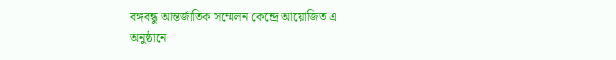বঙ্গবন্ধু আন্তর্জাতিক সম্মেলন কেন্দ্রে আয়োজিত এ
অনুষ্ঠানে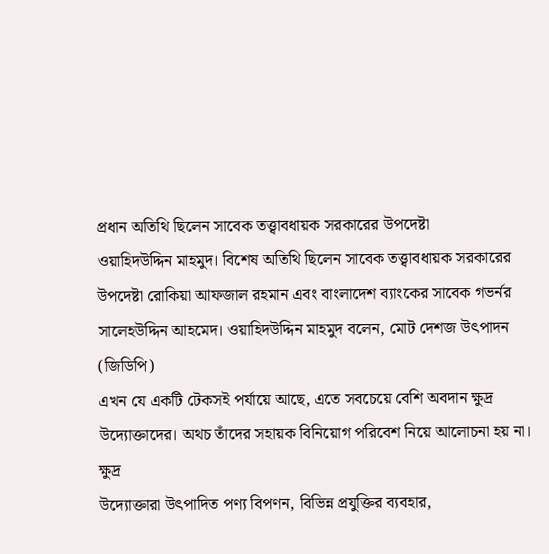প্রধান অতিথি ছিলেন সাবেক তত্ত্বাবধায়ক সরকারের উপদেষ্টা
ওয়াহিদউদ্দিন মাহমুদ। বিশেষ অতিথি ছিলেন সাবেক তত্ত্বাবধায়ক সরকারের
উপদেষ্টা রোকিয়া আফজাল রহমান এবং বাংলাদেশ ব্যাংকের সাবেক গভর্নর
সালেহউদ্দিন আহমেদ। ওয়াহিদউদ্দিন মাহমুদ বলেন, মোট দেশজ উৎপাদন (জিডিপি)
এখন যে একটি টেকসই পর্যায়ে আছে, এতে সবচেয়ে বেশি অবদান ক্ষুদ্র
উদ্যোক্তাদের। অথচ তাঁদের সহায়ক বিনিয়োগ পরিবেশ নিয়ে আলোচনা হয় না। ক্ষুদ্র
উদ্যোক্তারা উৎপাদিত পণ্য বিপণন, বিভিন্ন প্রযুক্তির ব্যবহার,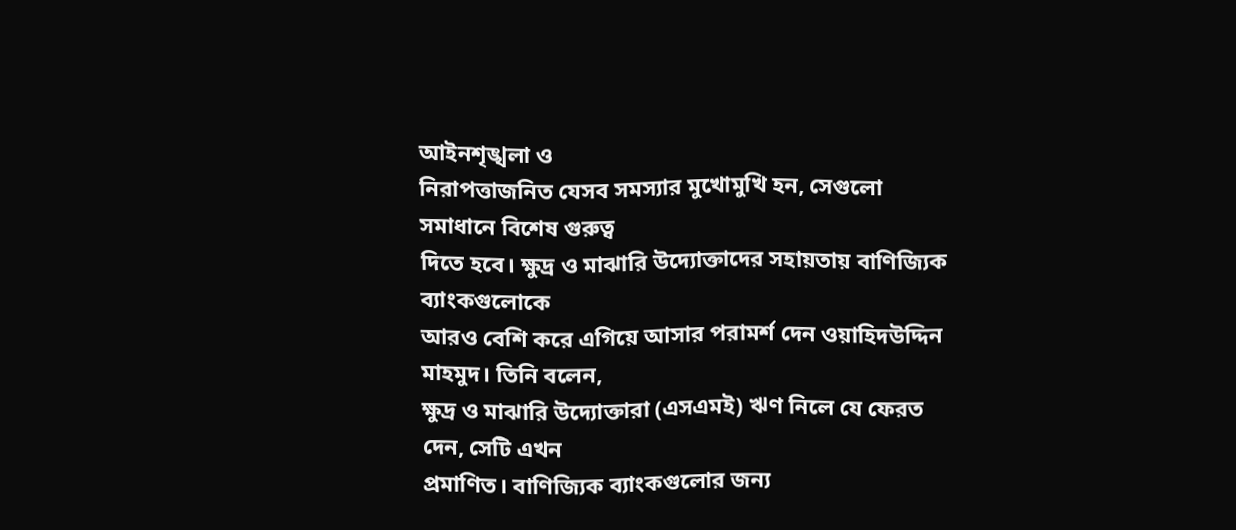আইনশৃঙ্খলা ও
নিরাপত্তাজনিত যেসব সমস্যার মুখোমুখি হন, সেগুলো সমাধানে বিশেষ গুরুত্ব
দিতে হবে। ক্ষুদ্র ও মাঝারি উদ্যোক্তাদের সহায়তায় বাণিজ্যিক ব্যাংকগুলোকে
আরও বেশি করে এগিয়ে আসার পরামর্শ দেন ওয়াহিদউদ্দিন মাহমুদ। তিনি বলেন,
ক্ষুদ্র ও মাঝারি উদ্যোক্তারা (এসএমই) ঋণ নিলে যে ফেরত দেন, সেটি এখন
প্রমাণিত। বাণিজ্যিক ব্যাংকগুলোর জন্য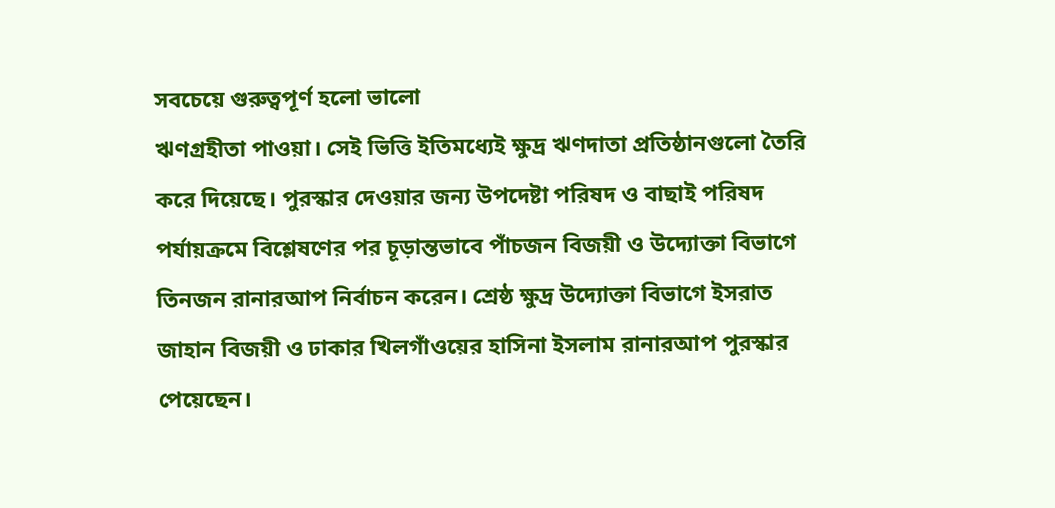সবচেয়ে গুরুত্বপূর্ণ হলো ভালো
ঋণগ্রহীতা পাওয়া। সেই ভিত্তি ইতিমধ্যেই ক্ষুদ্র ঋণদাতা প্রতিষ্ঠানগুলো তৈরি
করে দিয়েছে। পুরস্কার দেওয়ার জন্য উপদেষ্টা পরিষদ ও বাছাই পরিষদ
পর্যায়ক্রমে বিশ্লেষণের পর চূড়ান্তভাবে পাঁচজন বিজয়ী ও উদ্যোক্তা বিভাগে
তিনজন রানারআপ নির্বাচন করেন। শ্রেষ্ঠ ক্ষুদ্র উদ্যোক্তা বিভাগে ইসরাত
জাহান বিজয়ী ও ঢাকার খিলগাঁওয়ের হাসিনা ইসলাম রানারআপ পুরস্কার পেয়েছেন।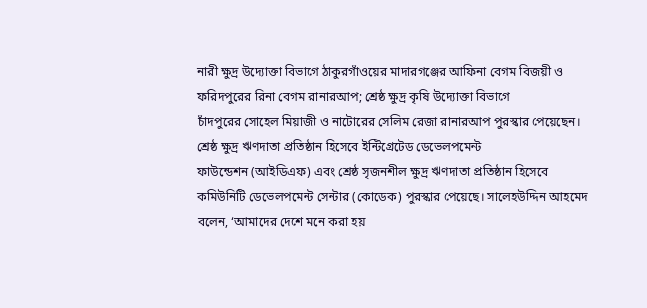নারী ক্ষুদ্র উদ্যোক্তা বিভাগে ঠাকুরগাঁওয়ের মাদারগঞ্জের আফিনা বেগম বিজয়ী ও
ফরিদপুরের রিনা বেগম রানারআপ; শ্রেষ্ঠ ক্ষুদ্র কৃষি উদ্যোক্তা বিভাগে
চাঁদপুরের সোহেল মিয়াজী ও নাটোরের সেলিম রেজা রানারআপ পুরস্কার পেয়েছেন।
শ্রেষ্ঠ ক্ষুদ্র ঋণদাতা প্রতিষ্ঠান হিসেবে ইন্টিগ্রেটেড ডেভেলপমেন্ট
ফাউন্ডেশন (আইডিএফ) এবং শ্রেষ্ঠ সৃজনশীল ক্ষুদ্র ঋণদাতা প্রতিষ্ঠান হিসেবে
কমিউনিটি ডেভেলপমেন্ট সেন্টার (কোডেক) পুরস্কার পেয়েছে। সালেহউদ্দিন আহমেদ
বলেন, ‘আমাদের দেশে মনে করা হয়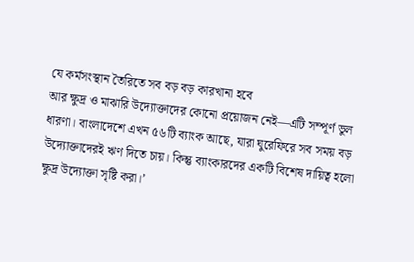যে কর্মসংস্থান তৈরিতে সব বড় বড় কারখানা হবে
আর ক্ষুদ্র ও মাঝারি উদ্যোক্তাদের কোনো প্রয়োজন নেই—এটি সম্পূর্ণ ভুল
ধারণা। বাংলাদেশে এখন ৫৬টি ব্যাংক আছে, যারা ঘুরেফিরে সব সময় বড়
উদ্যোক্তাদেরই ঋণ দিতে চায়। কিন্তু ব্যাংকারদের একটি বিশেষ দায়িত্ব হলো
ক্ষুদ্র উদ্যোক্তা সৃষ্টি করা।’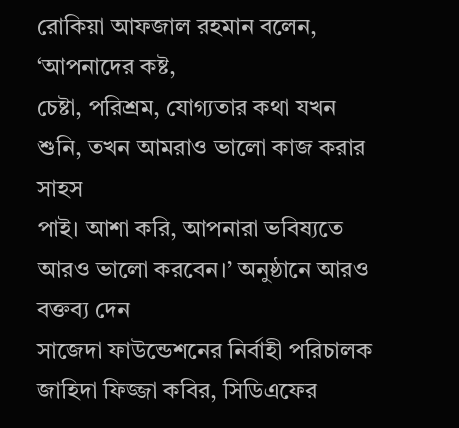রোকিয়া আফজাল রহমান বলেন, ‘আপনাদের কষ্ট,
চেষ্টা, পরিশ্রম, যোগ্যতার কথা যখন শুনি, তখন আমরাও ভালো কাজ করার সাহস
পাই। আশা করি, আপনারা ভবিষ্যতে আরও ভালো করবেন।’ অনুষ্ঠানে আরও বক্তব্য দেন
সাজেদা ফাউন্ডেশনের নির্বাহী পরিচালক জাহিদা ফিজ্জা কবির, সিডিএফের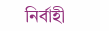নির্বাহী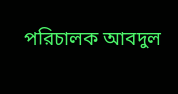পরিচালক আবদুল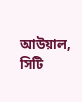আউয়াল, সিটি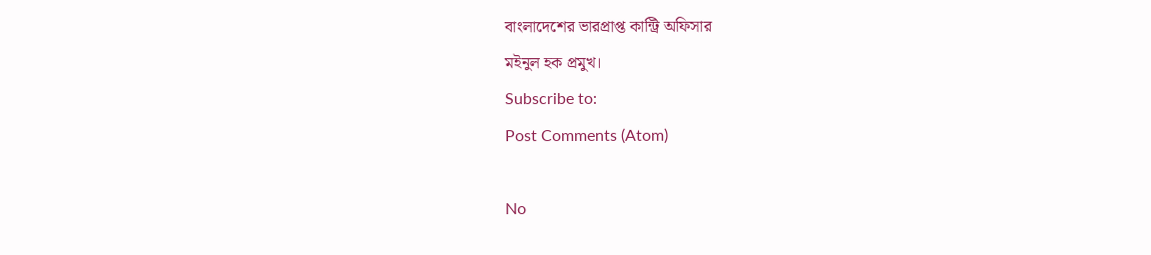বাংলাদেশের ভারপ্রাপ্ত কান্ট্রি অফিসার
মইনুল হক প্রমুখ।
Subscribe to:
Post Comments (Atom)

No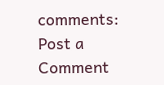comments:
Post a Comment